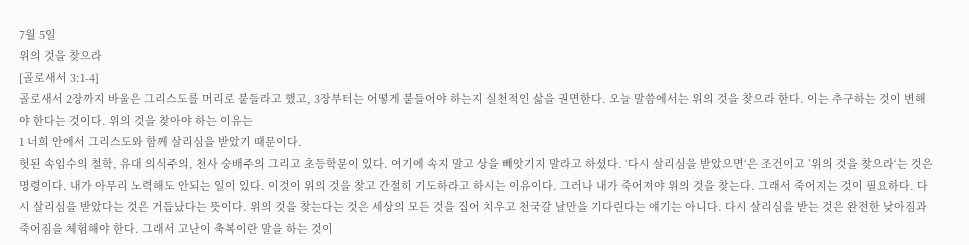7월 5일
위의 것을 찾으라
[골로새서 3:1-4]
골로새서 2장까지 바울은 그리스도를 머리로 붙들라고 했고, 3장부터는 어떻게 붙들어야 하는지 실천적인 삶을 권면한다. 오늘 말씀에서는 위의 것을 찾으라 한다. 이는 추구하는 것이 변해야 한다는 것이다. 위의 것을 찾아야 하는 이유는
1 너희 안에서 그리스도와 함께 살리심을 받았기 때문이다.
헛된 속임수의 철학, 유대 의식주의, 천사 숭배주의 그리고 초등학문이 있다. 여기에 속지 말고 상을 빼앗기지 말라고 하셨다. ‘다시 살리심을 받았으면‘은 조건이고 ’위의 것을 찾으라‘는 것은 명령이다. 내가 아무리 노력해도 안되는 일이 있다. 이것이 위의 것을 찾고 간절히 기도하라고 하시는 이유이다. 그러나 내가 죽어져야 위의 것을 찾는다. 그래서 죽어지는 것이 필요하다. 다시 살리심을 받았다는 것은 거듭났다는 뜻이다. 위의 것을 찾는다는 것은 세상의 모든 것을 집어 치우고 천국갈 날만을 기다린다는 얘기는 아니다. 다시 살리심을 받는 것은 완전한 낮아짐과 죽어짐을 체험해야 한다. 그래서 고난이 축복이란 말을 하는 것이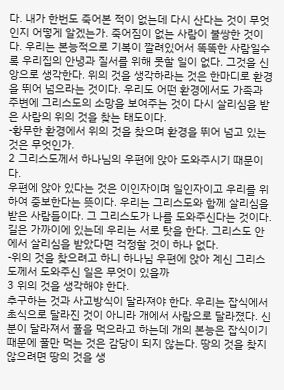다. 내가 한번도 죽어본 적이 없는데 다시 산다는 것이 무엇인지 어떻게 알겠는가. 죽어짐이 없는 사람이 불쌍한 것이다. 우리는 본능적으로 기복이 깔려있어서 똑똑한 사람일수록 우리집의 안녕과 질서를 위해 못할 일이 없다. 그것을 신앙으로 생각한다. 위의 것을 생각하라는 것은 한마디로 환경을 뛰어 넘으라는 것이다. 우리도 어떤 환경에서도 가족과 주변에 그리스도의 소망을 보여주는 것이 다시 살리심을 받은 사람의 위의 것을 찾는 태도이다.
-황무한 환경에서 위의 것을 찾으며 환경을 뛰어 넘고 있는 것은 무엇인가.
2 그리스도께서 하나님의 우편에 앉아 도와주시기 때문이다.
우편에 앉아 있다는 것은 이인자이며 일인자이고 우리를 위하여 중보한다는 뜻이다. 우리는 그리스도와 함께 살리심을 받은 사람들이다. 그 그리스도가 나를 도와주신다는 것이다. 길은 가까이에 있는데 우리는 서로 탓을 한다. 그리스도 안에서 살리심을 받았다면 걱정할 것이 하나 없다.
-위의 것을 찾으려고 하니 하나님 우편에 앉아 계신 그리스도께서 도와주신 일은 무엇이 있을까
3 위의 것을 생각해야 한다.
추구하는 것과 사고방식이 달라져야 한다. 우리는 잡식에서 초식으로 달라진 것이 아니라 개에서 사람으로 달라졌다. 신분이 달라져서 풀을 먹으라고 하는데 개의 본능은 잡식이기 때문에 풀만 먹는 것은 감당이 되지 않는다. 땅의 것을 찾지 않으려면 땅의 것을 생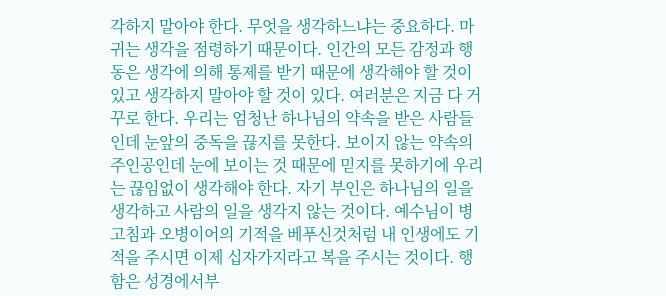각하지 말아야 한다. 무엇을 생각하느냐는 중요하다. 마귀는 생각을 점령하기 때문이다. 인간의 모든 감정과 행동은 생각에 의해 통제를 받기 때문에 생각해야 할 것이 있고 생각하지 말아야 할 것이 있다. 여러분은 지금 다 거꾸로 한다. 우리는 엄청난 하나님의 약속을 받은 사람들인데 눈앞의 중독을 끊지를 못한다. 보이지 않는 약속의 주인공인데 눈에 보이는 것 때문에 믿지를 못하기에 우리는 끊임없이 생각해야 한다. 자기 부인은 하나님의 일을 생각하고 사람의 일을 생각지 않는 것이다. 예수님이 병고침과 오병이어의 기적을 베푸신것처럼 내 인생에도 기적을 주시면 이제 십자가지라고 복을 주시는 것이다. 행함은 성경에서부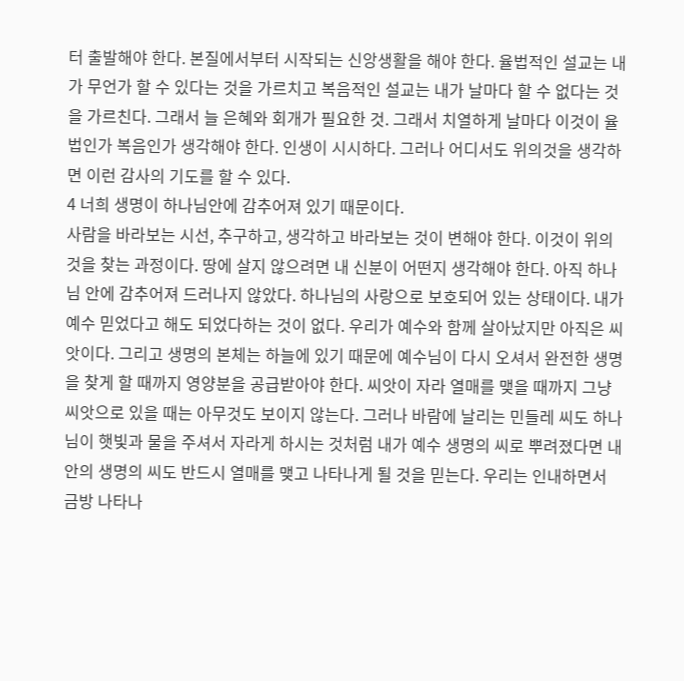터 출발해야 한다. 본질에서부터 시작되는 신앙생활을 해야 한다. 율법적인 설교는 내가 무언가 할 수 있다는 것을 가르치고 복음적인 설교는 내가 날마다 할 수 없다는 것을 가르친다. 그래서 늘 은혜와 회개가 필요한 것. 그래서 치열하게 날마다 이것이 율법인가 복음인가 생각해야 한다. 인생이 시시하다. 그러나 어디서도 위의것을 생각하면 이런 감사의 기도를 할 수 있다.
4 너희 생명이 하나님안에 감추어져 있기 때문이다.
사람을 바라보는 시선, 추구하고, 생각하고 바라보는 것이 변해야 한다. 이것이 위의 것을 찾는 과정이다. 땅에 살지 않으려면 내 신분이 어떤지 생각해야 한다. 아직 하나님 안에 감추어져 드러나지 않았다. 하나님의 사랑으로 보호되어 있는 상태이다. 내가 예수 믿었다고 해도 되었다하는 것이 없다. 우리가 예수와 함께 살아났지만 아직은 씨앗이다. 그리고 생명의 본체는 하늘에 있기 때문에 예수님이 다시 오셔서 완전한 생명을 찾게 할 때까지 영양분을 공급받아야 한다. 씨앗이 자라 열매를 맺을 때까지 그냥 씨앗으로 있을 때는 아무것도 보이지 않는다. 그러나 바람에 날리는 민들레 씨도 하나님이 햇빛과 물을 주셔서 자라게 하시는 것처럼 내가 예수 생명의 씨로 뿌려졌다면 내 안의 생명의 씨도 반드시 열매를 맺고 나타나게 될 것을 믿는다. 우리는 인내하면서 금방 나타나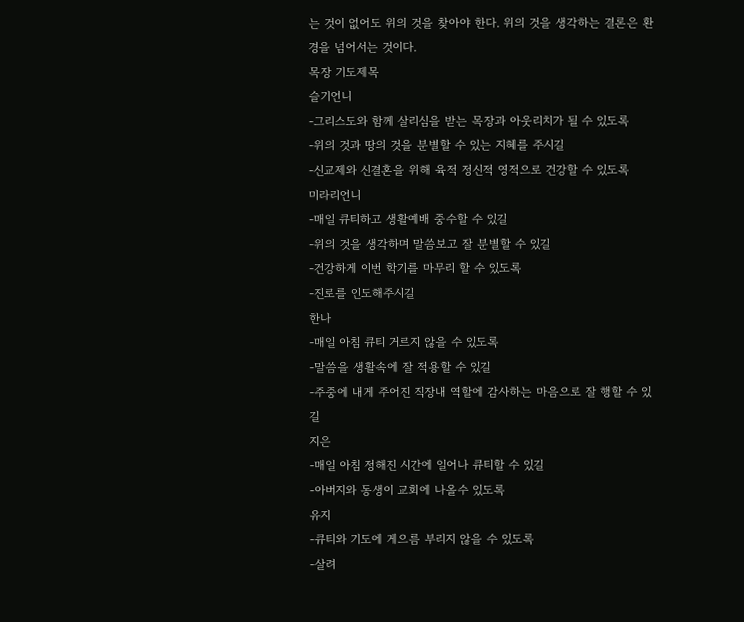는 것이 없어도 위의 것을 찾아야 한다. 위의 것을 생각하는 결론은 환경을 넘어서는 것이다.
목장 기도제목
슬기언니
-그리스도와 함께 살리심을 받는 목장과 아웃리치가 될 수 있도록
-위의 것과 땅의 것을 분별할 수 있는 지혜를 주시길
-신교제와 신결혼을 위해 육적 정신적 영적으로 건강할 수 있도록
미라리언니
-매일 큐티하고 생활예배 중수할 수 있길
-위의 것을 생각하며 말씀보고 잘 분별할 수 있길
-건강하게 이번 학기를 마무리 할 수 있도록
-진로를 인도해주시길
한나
-매일 아침 큐티 거르지 않을 수 있도록
-말씀을 생활속에 잘 적용할 수 있길
-주중에 내게 주어진 직장내 역할에 감사하는 마음으로 잘 행할 수 있길
지은
-매일 아침 정해진 시간에 일어나 큐티할 수 있길
-아버지와 동생이 교회에 나올수 있도록
유지
-큐티와 기도에 게으름 부리지 않을 수 있도록
-살려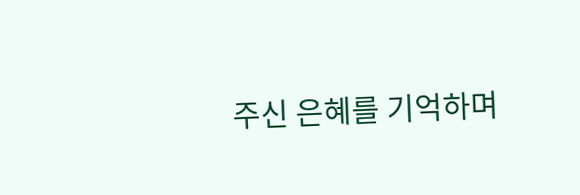주신 은혜를 기억하며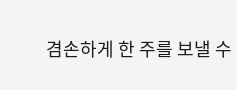겸손하게 한 주를 보낼 수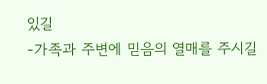있길
-가족과 주변에 믿음의 열매를 주시길